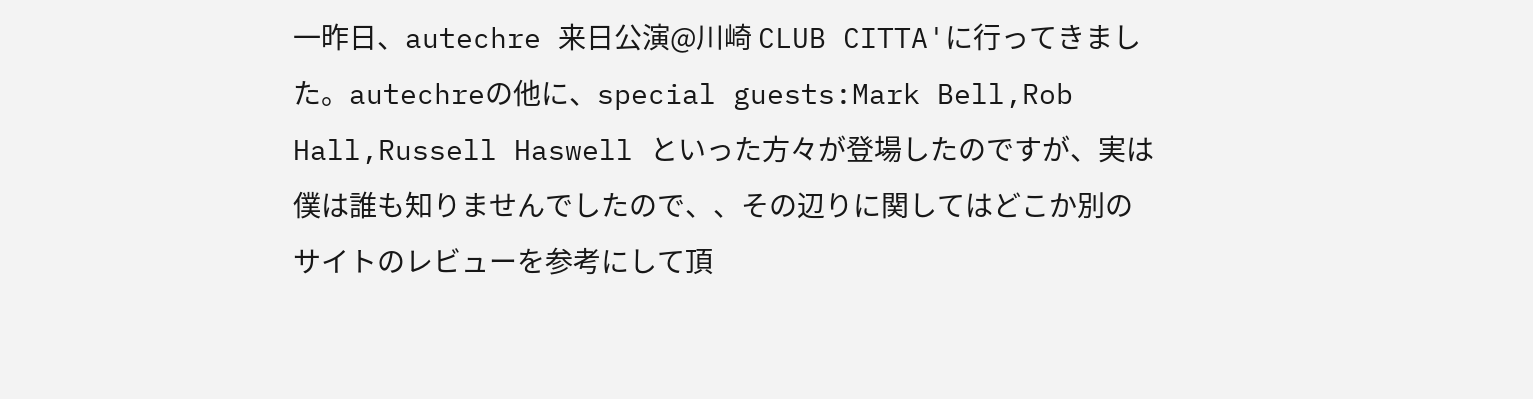一昨日、autechre 来日公演@川崎 CLUB CITTA'に行ってきました。autechreの他に、special guests:Mark Bell,Rob Hall,Russell Haswell といった方々が登場したのですが、実は僕は誰も知りませんでしたので、、その辺りに関してはどこか別のサイトのレビューを参考にして頂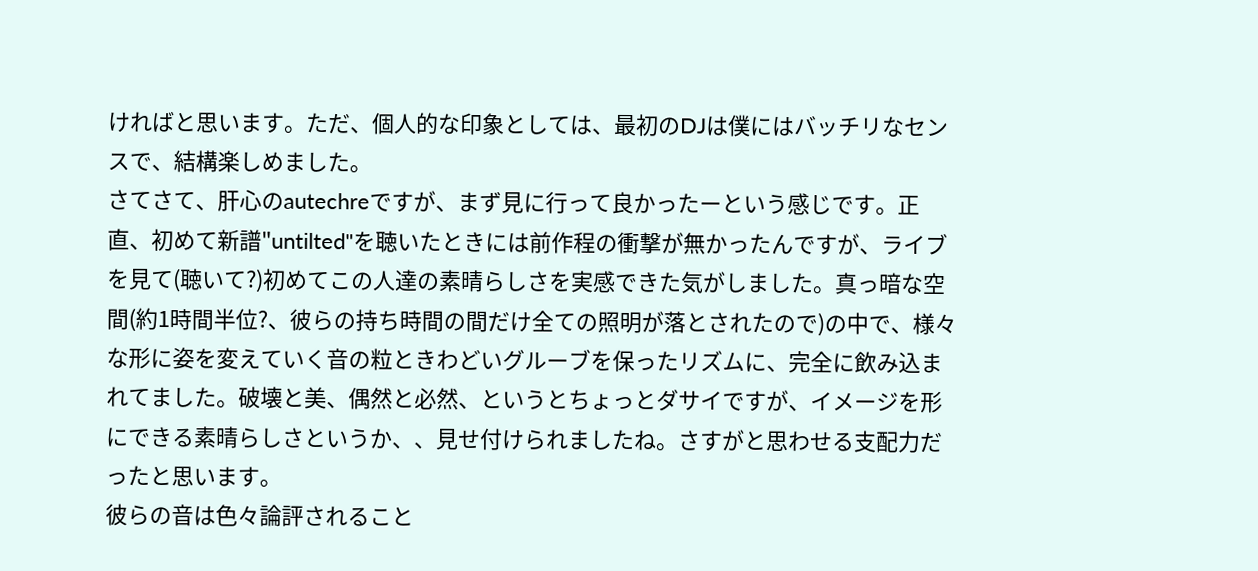ければと思います。ただ、個人的な印象としては、最初のDJは僕にはバッチリなセンスで、結構楽しめました。
さてさて、肝心のautechreですが、まず見に行って良かったーという感じです。正直、初めて新譜"untilted"を聴いたときには前作程の衝撃が無かったんですが、ライブを見て(聴いて?)初めてこの人達の素晴らしさを実感できた気がしました。真っ暗な空間(約1時間半位?、彼らの持ち時間の間だけ全ての照明が落とされたので)の中で、様々な形に姿を変えていく音の粒ときわどいグルーブを保ったリズムに、完全に飲み込まれてました。破壊と美、偶然と必然、というとちょっとダサイですが、イメージを形にできる素晴らしさというか、、見せ付けられましたね。さすがと思わせる支配力だったと思います。
彼らの音は色々論評されること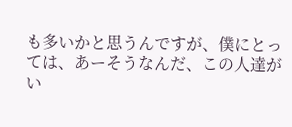も多いかと思うんですが、僕にとっては、あーそうなんだ、この人達がい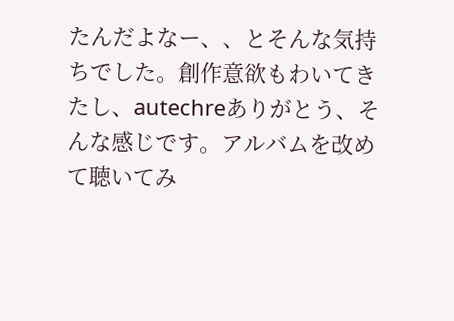たんだよなー、、とそんな気持ちでした。創作意欲もわいてきたし、autechreありがとう、そんな感じです。アルバムを改めて聴いてみ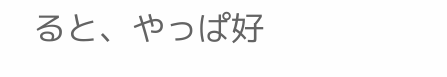ると、やっぱ好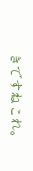きですねこれ。